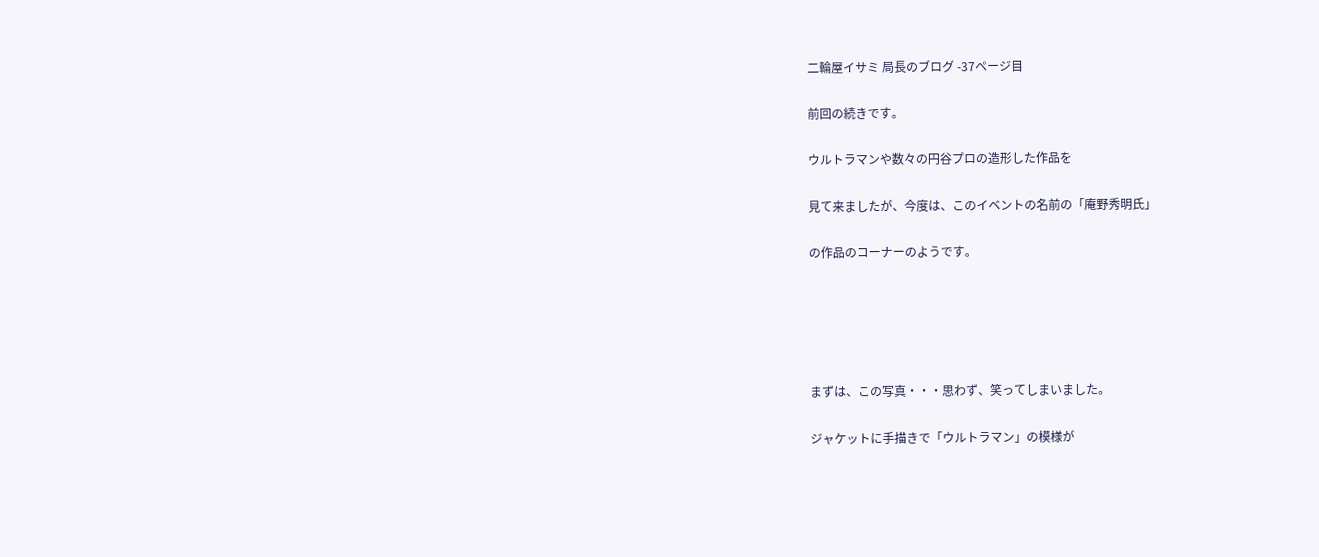二輪屋イサミ 局長のブログ -37ページ目

前回の続きです。

ウルトラマンや数々の円谷プロの造形した作品を

見て来ましたが、今度は、このイベントの名前の「庵野秀明氏」

の作品のコーナーのようです。





まずは、この写真・・・思わず、笑ってしまいました。

ジャケットに手描きで「ウルトラマン」の模様が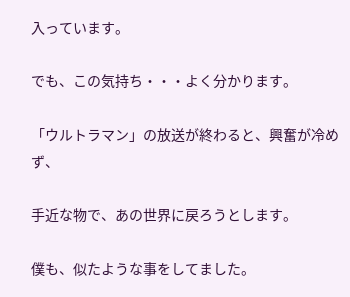入っています。

でも、この気持ち・・・よく分かります。

「ウルトラマン」の放送が終わると、興奮が冷めず、

手近な物で、あの世界に戻ろうとします。

僕も、似たような事をしてました。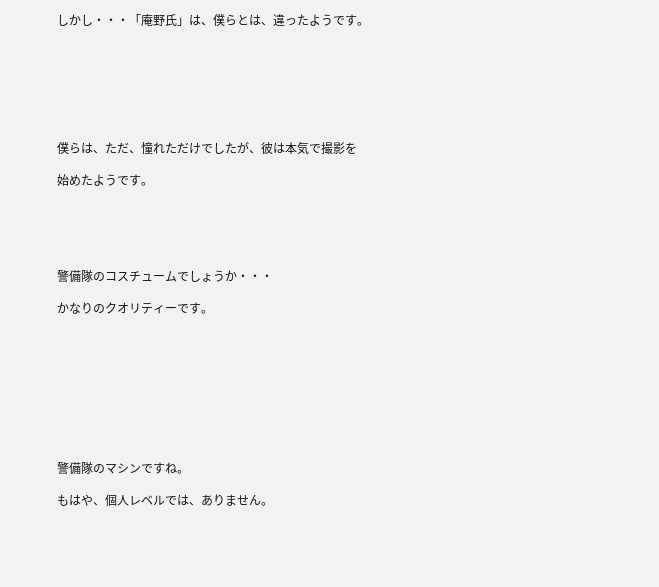しかし・・・「庵野氏」は、僕らとは、違ったようです。







僕らは、ただ、憧れただけでしたが、彼は本気で撮影を

始めたようです。





警備隊のコスチュームでしょうか・・・

かなりのクオリティーです。









警備隊のマシンですね。

もはや、個人レベルでは、ありません。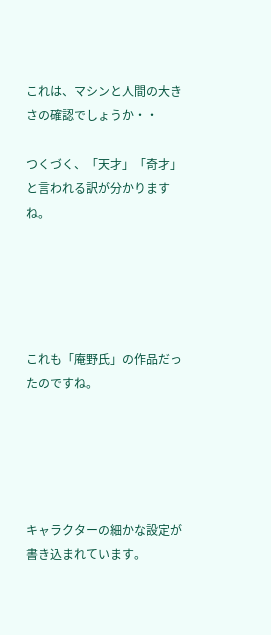これは、マシンと人間の大きさの確認でしょうか・・

つくづく、「天才」「奇才」と言われる訳が分かりますね。





これも「庵野氏」の作品だったのですね。





キャラクターの細かな設定が書き込まれています。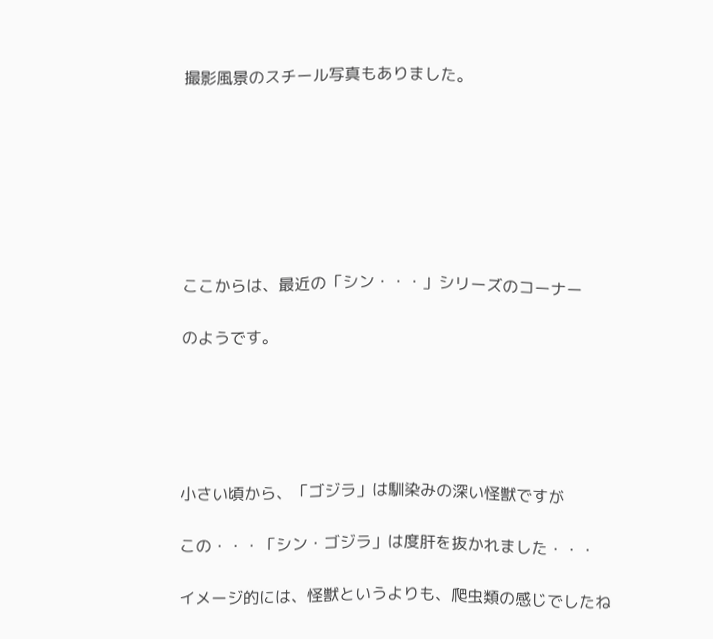撮影風景のスチール写真もありました。







ここからは、最近の「シン・・・」シリーズのコーナー

のようです。





小さい頃から、「ゴジラ」は馴染みの深い怪獣ですが

この・・・「シン・ゴジラ」は度肝を抜かれました・・・

イメージ的には、怪獣というよりも、爬虫類の感じでしたね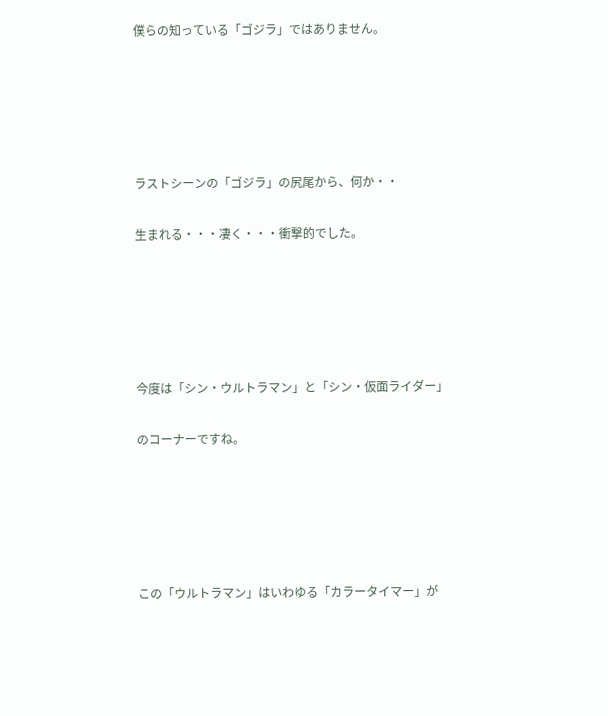僕らの知っている「ゴジラ」ではありません。





ラストシーンの「ゴジラ」の尻尾から、何か・・

生まれる・・・凄く・・・衝撃的でした。





今度は「シン・ウルトラマン」と「シン・仮面ライダー」

のコーナーですね。





この「ウルトラマン」はいわゆる「カラータイマー」が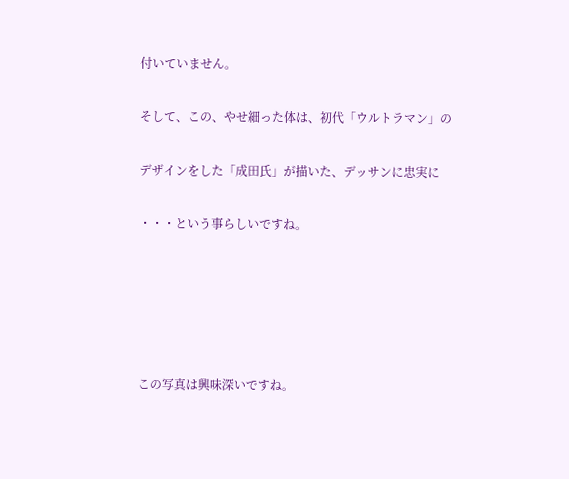付いていません。

そして、この、やせ細った体は、初代「ウルトラマン」の

デザインをした「成田氏」が描いた、デッサンに忠実に

・・・という事らしいですね。





この写真は興味深いですね。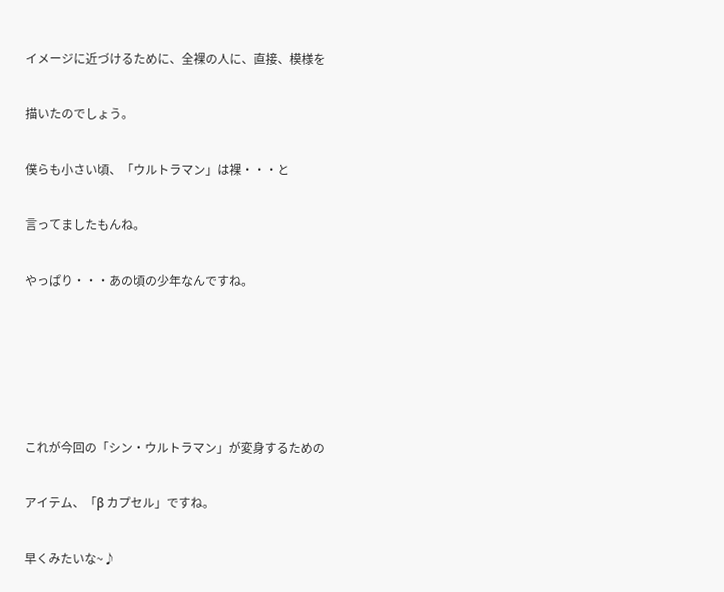イメージに近づけるために、全裸の人に、直接、模様を

描いたのでしょう。

僕らも小さい頃、「ウルトラマン」は裸・・・と

言ってましたもんね。

やっぱり・・・あの頃の少年なんですね。





これが今回の「シン・ウルトラマン」が変身するための

アイテム、「β カプセル」ですね。

早くみたいな~♪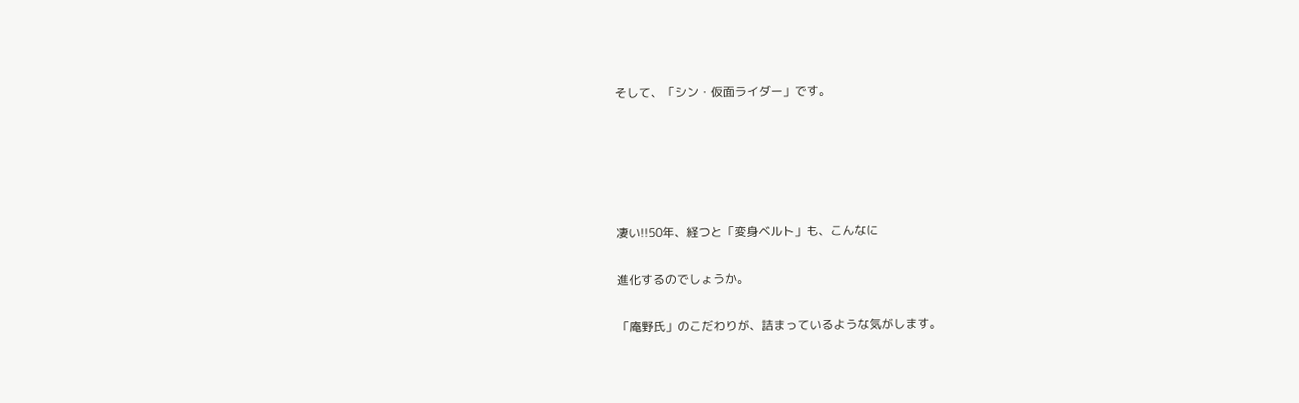そして、「シン・仮面ライダー」です。





凄い!!50年、経つと「変身ベルト」も、こんなに

進化するのでしょうか。

「庵野氏」のこだわりが、詰まっているような気がします。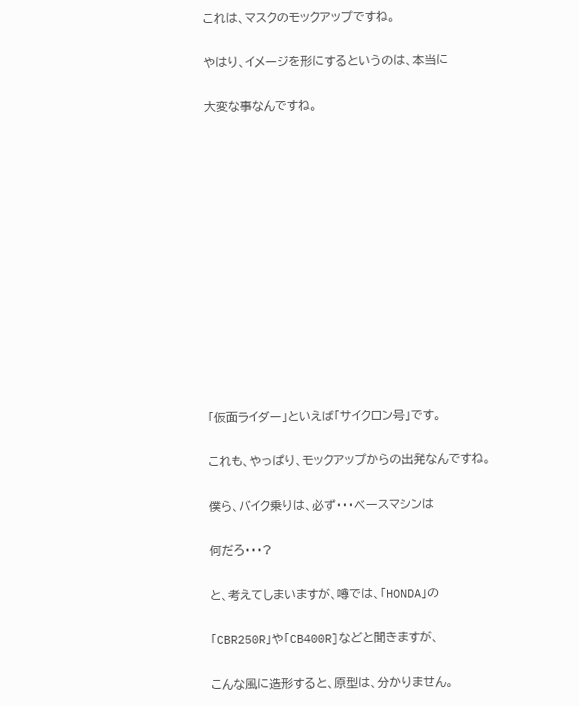これは、マスクのモックアップですね。

やはり、イメージを形にするというのは、本当に

大変な事なんですね。













「仮面ライダー」といえば「サイクロン号」です。

これも、やっぱり、モックアップからの出発なんですね。

僕ら、バイク乗りは、必ず・・・ベースマシンは

何だろ・・・?

と、考えてしまいますが、噂では、「HONDA」の

「CBR250R」や「CB400R]などと聞きますが、

こんな風に造形すると、原型は、分かりません。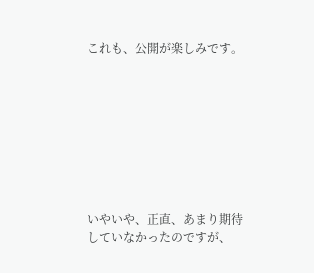これも、公開が楽しみです。









いやいや、正直、あまり期待していなかったのですが、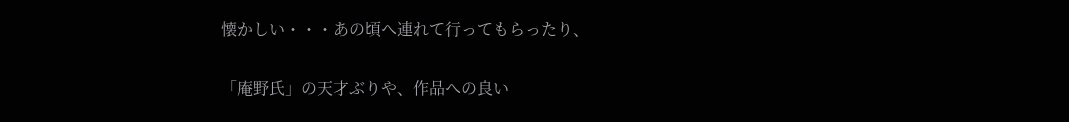懐かしい・・・あの頃へ連れて行ってもらったり、

「庵野氏」の天才ぶりや、作品への良い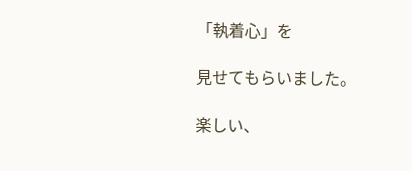「執着心」を

見せてもらいました。

楽しい、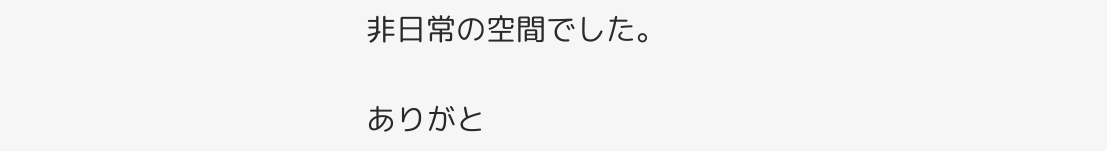非日常の空間でした。

ありがと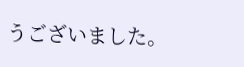うございました。